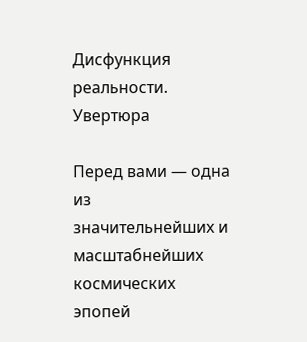Дисфункция реальности. Увертюра

Перед вами — одна из значительнейших и масштабнейших космических эпопей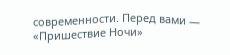современности. Перед вами — «Пришествие Ночи»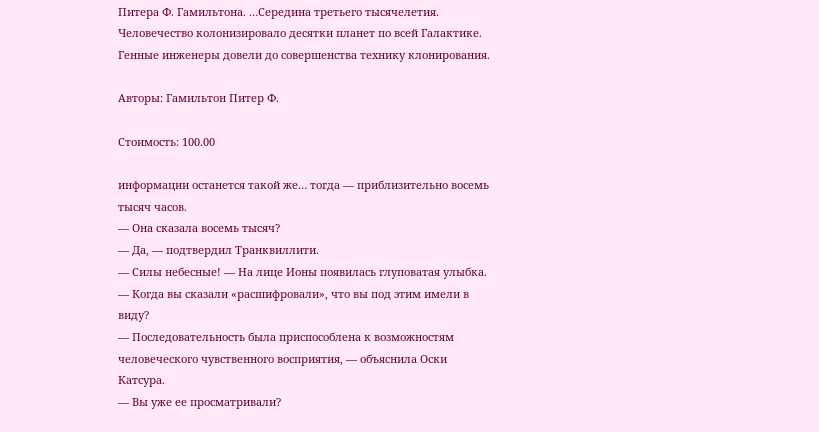Питера Ф. Гамильтона. …Середина третьего тысячелетия. Человечество колонизировало десятки планет по всей Галактике. Генные инженеры довели до совершенства технику клонирования.

Авторы: Гамильтон Питер Ф.

Стоимость: 100.00

информации останется такой же… тогда — приблизительно восемь тысяч часов.
— Она сказала восемь тысяч?
— Да, — подтвердил Транквиллити.
— Силы небесные! — На лице Ионы появилась глуповатая улыбка. — Когда вы сказали «расшифровали», что вы под этим имели в виду?
— Последовательность была приспособлена к возможностям человеческого чувственного восприятия, — объяснила Оски Катсура.
— Вы уже ее просматривали?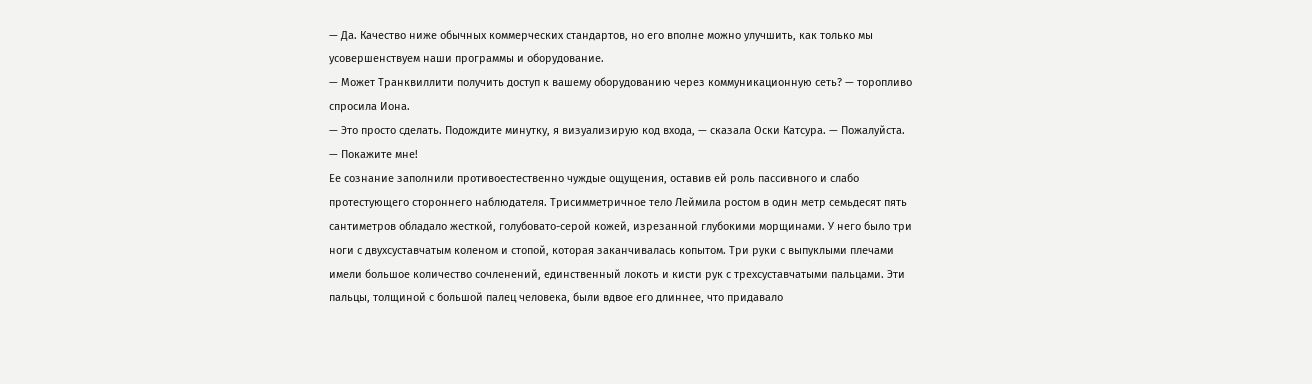— Да. Качество ниже обычных коммерческих стандартов, но его вполне можно улучшить, как только мы усовершенствуем наши программы и оборудование.
— Может Транквиллити получить доступ к вашему оборудованию через коммуникационную сеть? — торопливо спросила Иона.
— Это просто сделать. Подождите минутку, я визуализирую код входа, — сказала Оски Катсура. — Пожалуйста.
— Покажите мне!
Ее сознание заполнили противоестественно чуждые ощущения, оставив ей роль пассивного и слабо протестующего стороннего наблюдателя. Трисимметричное тело Леймила ростом в один метр семьдесят пять сантиметров обладало жесткой, голубовато-серой кожей, изрезанной глубокими морщинами. У него было три ноги с двухсуставчатым коленом и стопой, которая заканчивалась копытом. Три руки с выпуклыми плечами имели большое количество сочленений, единственный локоть и кисти рук с трехсуставчатыми пальцами. Эти пальцы, толщиной с большой палец человека, были вдвое его длиннее, что придавало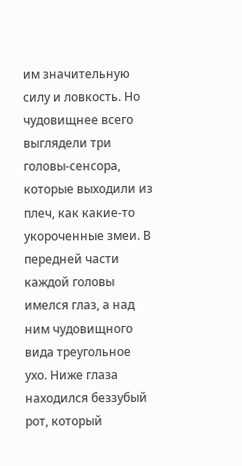им значительную силу и ловкость. Но чудовищнее всего выглядели три головы-сенсора, которые выходили из плеч, как какие-то укороченные змеи. В передней части каждой головы имелся глаз, а над ним чудовищного вида треугольное ухо. Ниже глаза находился беззубый рот, который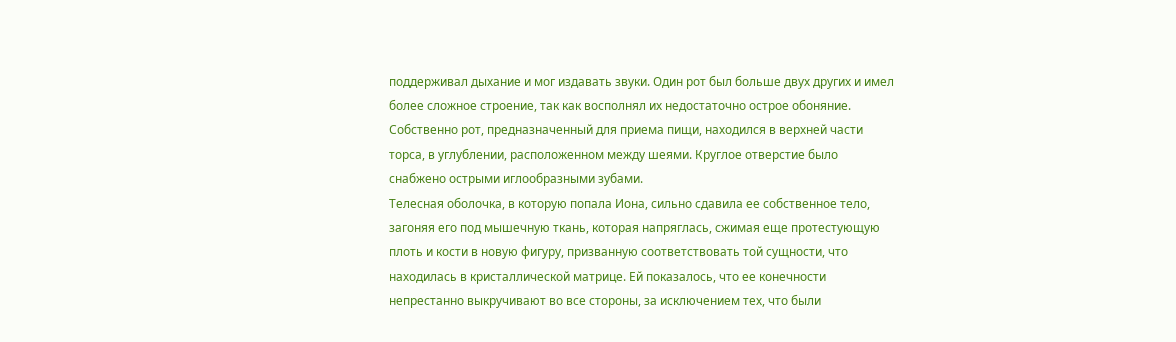поддерживал дыхание и мог издавать звуки. Один рот был больше двух других и имел более сложное строение, так как восполнял их недостаточно острое обоняние. Собственно рот, предназначенный для приема пищи, находился в верхней части торса, в углублении, расположенном между шеями. Круглое отверстие было снабжено острыми иглообразными зубами.
Телесная оболочка, в которую попала Иона, сильно сдавила ее собственное тело, загоняя его под мышечную ткань, которая напряглась, сжимая еще протестующую плоть и кости в новую фигуру, призванную соответствовать той сущности, что находилась в кристаллической матрице. Ей показалось, что ее конечности непрестанно выкручивают во все стороны, за исключением тех, что были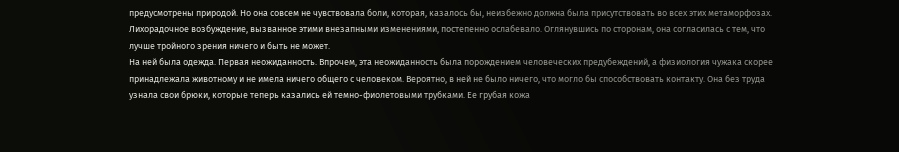предусмотрены природой. Но она совсем не чувствовала боли, которая, казалось бы, неизбежно должна была присутствовать во всех этих метаморфозах. Лихорадочное возбуждение, вызванное этими внезапными изменениями, постепенно ослабевало. Оглянувшись по сторонам, она согласилась с тем, что лучше тройного зрения ничего и быть не может.
На ней была одежда. Первая неожиданность. Впрочем, эта неожиданность была порождением человеческих предубеждений, а физиология чужака скорее принадлежала животному и не имела ничего общего с человеком. Вероятно, в ней не было ничего, что могло бы способствовать контакту. Она без труда узнала свои брюки, которые теперь казались ей темно-фиолетовыми трубками. Ее грубая кожа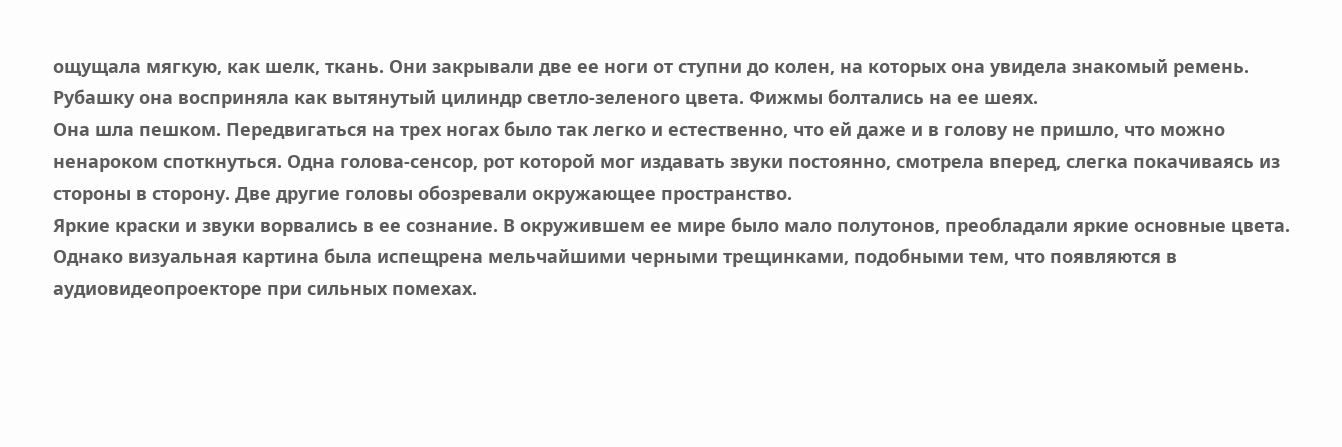ощущала мягкую, как шелк, ткань. Они закрывали две ее ноги от ступни до колен, на которых она увидела знакомый ремень. Рубашку она восприняла как вытянутый цилиндр светло-зеленого цвета. Фижмы болтались на ее шеях.
Она шла пешком. Передвигаться на трех ногах было так легко и естественно, что ей даже и в голову не пришло, что можно ненароком споткнуться. Одна голова-сенсор, рот которой мог издавать звуки постоянно, смотрела вперед, слегка покачиваясь из стороны в сторону. Две другие головы обозревали окружающее пространство.
Яркие краски и звуки ворвались в ее сознание. В окружившем ее мире было мало полутонов, преобладали яркие основные цвета. Однако визуальная картина была испещрена мельчайшими черными трещинками, подобными тем, что появляются в аудиовидеопроекторе при сильных помехах.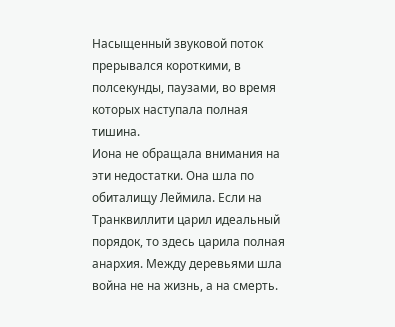Насыщенный звуковой поток прерывался короткими, в полсекунды, паузами, во время которых наступала полная тишина.
Иона не обращала внимания на эти недостатки. Она шла по обиталищу Леймила. Если на Транквиллити царил идеальный порядок, то здесь царила полная анархия. Между деревьями шла война не на жизнь, а на смерть.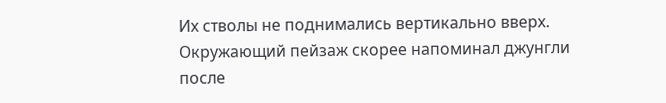Их стволы не поднимались вертикально вверх. Окружающий пейзаж скорее напоминал джунгли после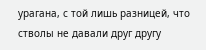урагана, с той лишь разницей, что стволы не давали друг другу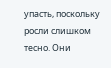упасть, поскольку росли слишком тесно. Они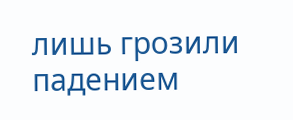лишь грозили падением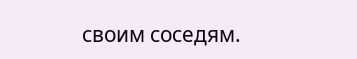своим соседям.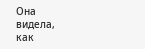Она видела, как